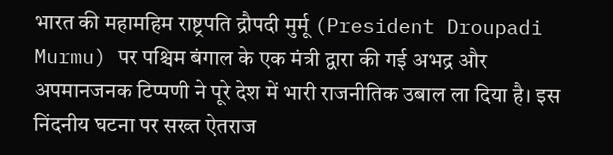भारत की महामहिम राष्ट्रपति द्रौपदी मुर्मू (President Droupadi Murmu) पर पश्चिम बंगाल के एक मंत्री द्वारा की गई अभद्र और अपमानजनक टिप्पणी ने पूरे देश में भारी राजनीतिक उबाल ला दिया है। इस निंदनीय घटना पर सख्त ऐतराज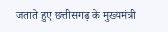जताते हुए छत्तीसगढ़ के मुख्यमंत्री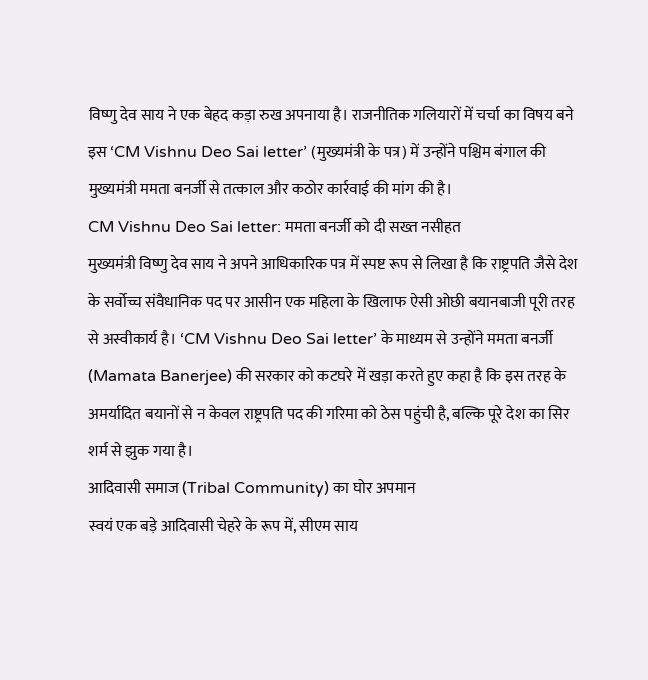विष्णु देव साय ने एक बेहद कड़ा रुख अपनाया है। राजनीतिक गलियारों में चर्चा का विषय बने इस ‘CM Vishnu Deo Sai letter’ (मुख्यमंत्री के पत्र) में उन्होंने पश्चिम बंगाल की मुख्यमंत्री ममता बनर्जी से तत्काल और कठोर कार्रवाई की मांग की है।
CM Vishnu Deo Sai letter: ममता बनर्जी को दी सख्त नसीहत
मुख्यमंत्री विष्णु देव साय ने अपने आधिकारिक पत्र में स्पष्ट रूप से लिखा है कि राष्ट्रपति जैसे देश के सर्वोच्च संवैधानिक पद पर आसीन एक महिला के खिलाफ ऐसी ओछी बयानबाजी पूरी तरह से अस्वीकार्य है। ‘CM Vishnu Deo Sai letter’ के माध्यम से उन्होंने ममता बनर्जी (Mamata Banerjee) की सरकार को कटघरे में खड़ा करते हुए कहा है कि इस तरह के अमर्यादित बयानों से न केवल राष्ट्रपति पद की गरिमा को ठेस पहुंची है, बल्कि पूरे देश का सिर शर्म से झुक गया है।
आदिवासी समाज (Tribal Community) का घोर अपमान
स्वयं एक बड़े आदिवासी चेहरे के रूप में, सीएम साय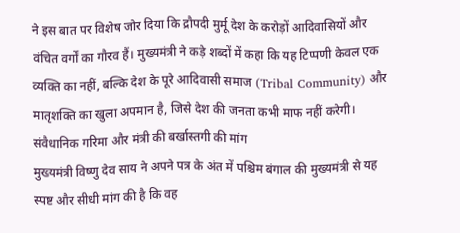ने इस बात पर विशेष जोर दिया कि द्रौपदी मुर्मू देश के करोड़ों आदिवासियों और वंचित वर्गों का गौरव हैं। मुख्यमंत्री ने कड़े शब्दों में कहा कि यह टिप्पणी केवल एक व्यक्ति का नहीं, बल्कि देश के पूरे आदिवासी समाज (Tribal Community) और मातृशक्ति का खुला अपमान है, जिसे देश की जनता कभी माफ नहीं करेगी।
संवैधानिक गरिमा और मंत्री की बर्खास्तगी की मांग
मुख्यमंत्री विष्णु देव साय ने अपने पत्र के अंत में पश्चिम बंगाल की मुख्यमंत्री से यह स्पष्ट और सीधी मांग की है कि वह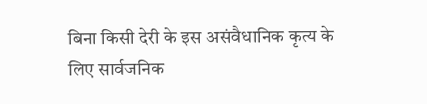बिना किसी देरी के इस असंवैधानिक कृत्य के लिए सार्वजनिक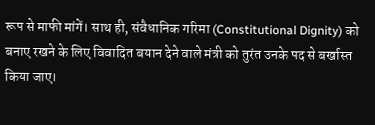रूप से माफी मांगें। साथ ही, संवैधानिक गरिमा (Constitutional Dignity) को बनाए रखने के लिए विवादित बयान देने वाले मंत्री को तुरंत उनके पद से बर्खास्त किया जाए।